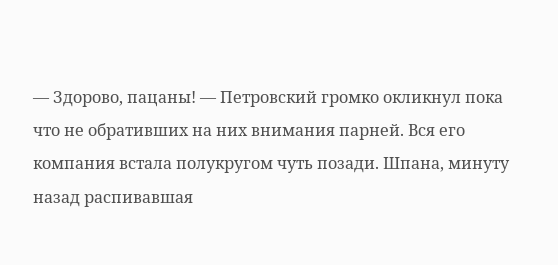— Здорово, пацаны! — Петровский громко окликнул пока что не обративших на них внимания парней. Вся его компания встала полукругом чуть позади. Шпана, минуту назад распивавшая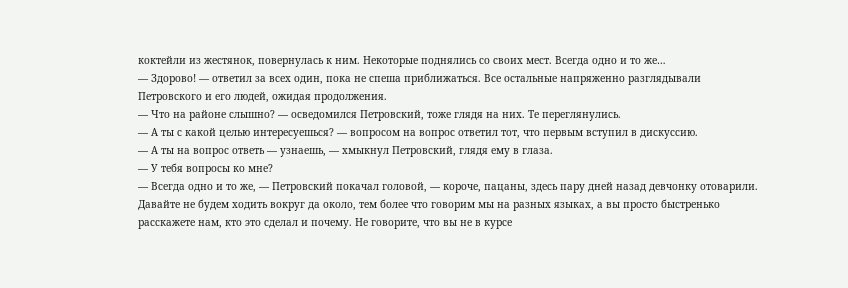коктейли из жестянок, повернулась к ним. Некоторые поднялись со своих мест. Всегда одно и то же…
— Здорово! — ответил за всех один, пока не спеша приближаться. Все остальные напряженно разглядывали Петровского и его людей, ожидая продолжения.
— Что на районе слышно? — осведомился Петровский, тоже глядя на них. Те переглянулись.
— А ты с какой целью интересуешься? — вопросом на вопрос ответил тот, что первым вступил в дискуссию.
— А ты на вопрос ответь — узнаешь, — хмыкнул Петровский, глядя ему в глаза.
— У тебя вопросы ко мне?
— Всегда одно и то же, — Петровский покачал головой, — короче, пацаны, здесь пару дней назад девчонку отоварили. Давайте не будем ходить вокруг да около, тем более что говорим мы на разных языках, а вы просто быстренько расскажете нам, кто это сделал и почему. Не говорите, что вы не в курсе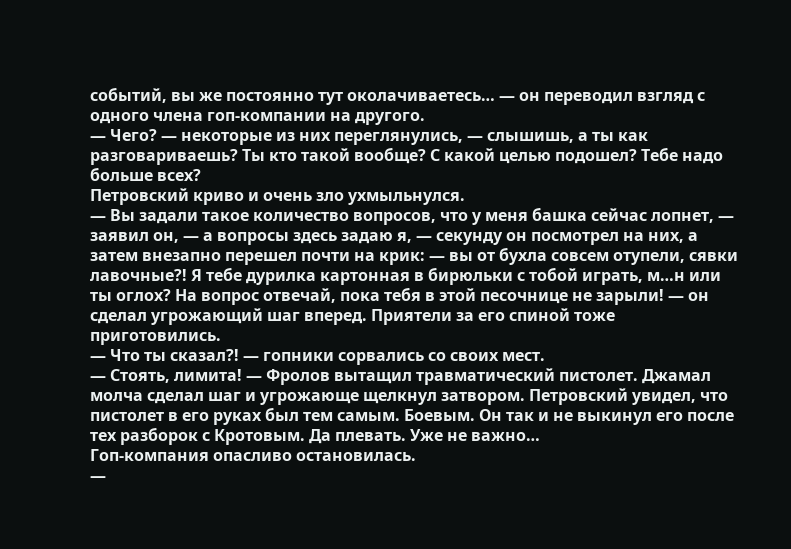событий, вы же постоянно тут околачиваетесь… — он переводил взгляд с одного члена гоп-компании на другого.
— Чего? — некоторые из них переглянулись, — слышишь, а ты как разговариваешь? Ты кто такой вообще? С какой целью подошел? Тебе надо больше всех?
Петровский криво и очень зло ухмыльнулся.
— Вы задали такое количество вопросов, что у меня башка сейчас лопнет, — заявил он, — а вопросы здесь задаю я, — секунду он посмотрел на них, а затем внезапно перешел почти на крик: — вы от бухла совсем отупели, сявки лавочные?! Я тебе дурилка картонная в бирюльки с тобой играть, м…н или ты оглох? На вопрос отвечай, пока тебя в этой песочнице не зарыли! — он сделал угрожающий шаг вперед. Приятели за его спиной тоже приготовились.
— Что ты сказал?! — гопники сорвались со своих мест.
— Стоять, лимита! — Фролов вытащил травматический пистолет. Джамал молча сделал шаг и угрожающе щелкнул затвором. Петровский увидел, что пистолет в его руках был тем самым. Боевым. Он так и не выкинул его после тех разборок с Кротовым. Да плевать. Уже не важно…
Гоп-компания опасливо остановилась.
—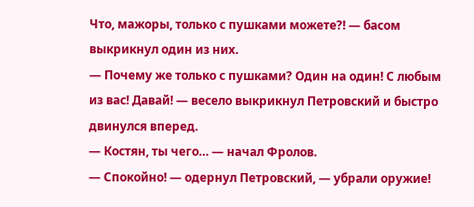Что, мажоры, только с пушками можете?! — басом выкрикнул один из них.
— Почему же только с пушками? Один на один! С любым из вас! Давай! — весело выкрикнул Петровский и быстро двинулся вперед.
— Костян, ты чего… — начал Фролов.
— Спокойно! — одернул Петровский, — убрали оружие!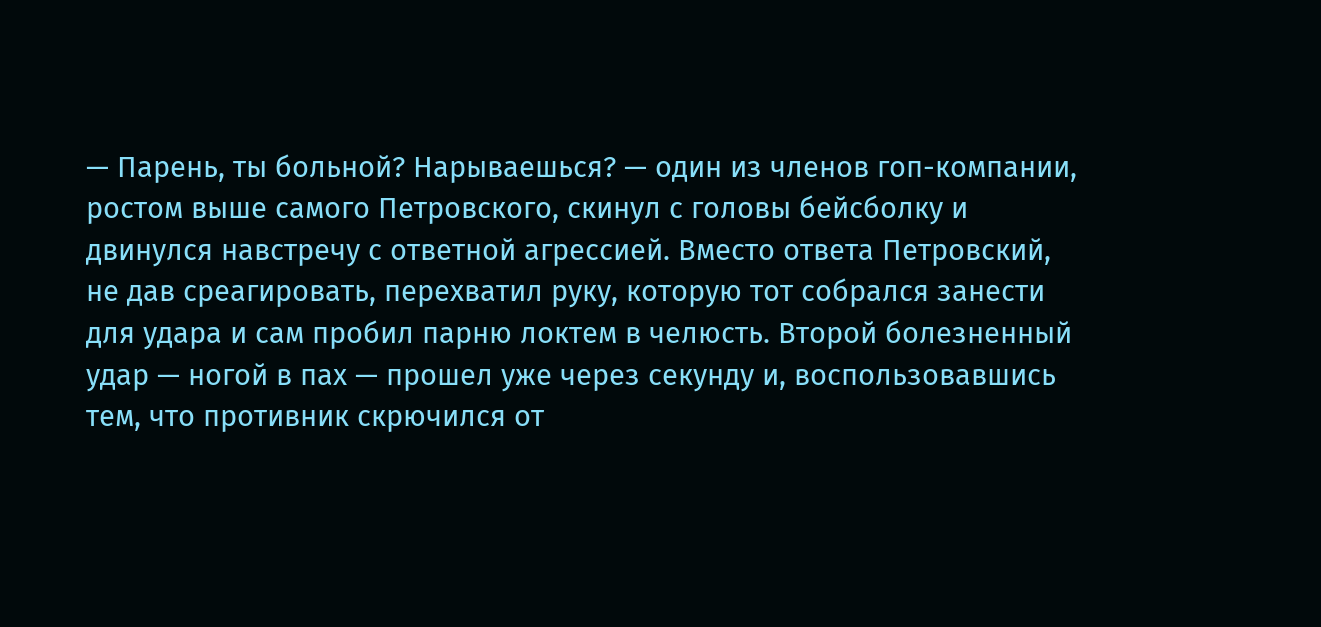— Парень, ты больной? Нарываешься? — один из членов гоп-компании, ростом выше самого Петровского, скинул с головы бейсболку и двинулся навстречу с ответной агрессией. Вместо ответа Петровский, не дав среагировать, перехватил руку, которую тот собрался занести для удара и сам пробил парню локтем в челюсть. Второй болезненный удар — ногой в пах — прошел уже через секунду и, воспользовавшись тем, что противник скрючился от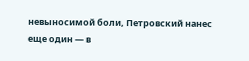невыносимой боли, Петровский нанес еще один — в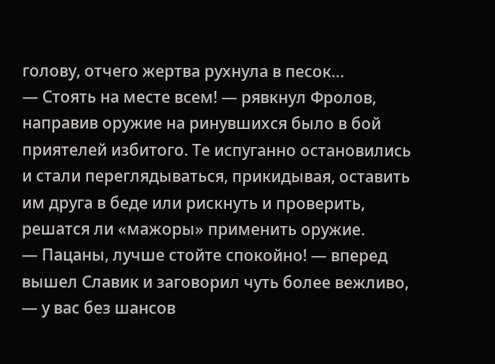голову, отчего жертва рухнула в песок…
— Стоять на месте всем! — рявкнул Фролов, направив оружие на ринувшихся было в бой приятелей избитого. Те испуганно остановились и стали переглядываться, прикидывая, оставить им друга в беде или рискнуть и проверить, решатся ли «мажоры» применить оружие.
— Пацаны, лучше стойте спокойно! — вперед вышел Славик и заговорил чуть более вежливо, — у вас без шансов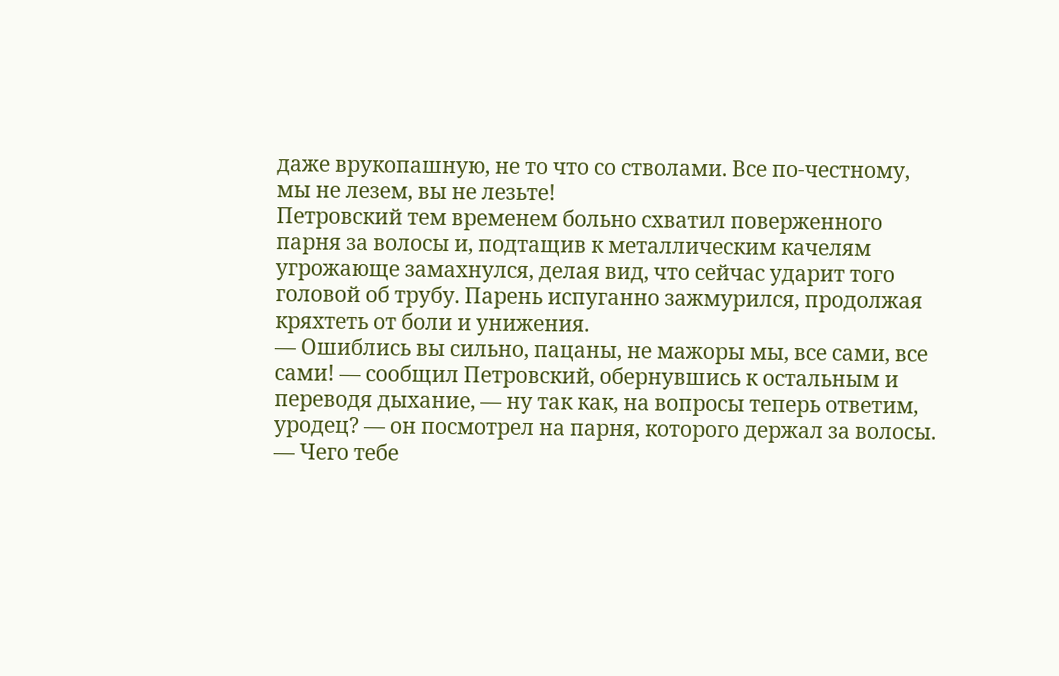даже врукопашную, не то что со стволами. Все по-честному, мы не лезем, вы не лезьте!
Петровский тем временем больно схватил поверженного парня за волосы и, подтащив к металлическим качелям угрожающе замахнулся, делая вид, что сейчас ударит того головой об трубу. Парень испуганно зажмурился, продолжая кряхтеть от боли и унижения.
— Ошиблись вы сильно, пацаны, не мажоры мы, все сами, все сами! — сообщил Петровский, обернувшись к остальным и переводя дыхание, — ну так как, на вопросы теперь ответим, уродец? — он посмотрел на парня, которого держал за волосы.
— Чего тебе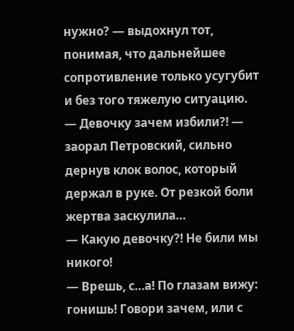нужно? — выдохнул тот, понимая, что дальнейшее сопротивление только усугубит и без того тяжелую ситуацию.
— Девочку зачем избили?! — заорал Петровский, сильно дернув клок волос, который держал в руке. От резкой боли жертва заскулила…
— Какую девочку?! Не били мы никого!
— Врешь, с…а! По глазам вижу: гонишь! Говори зачем, или с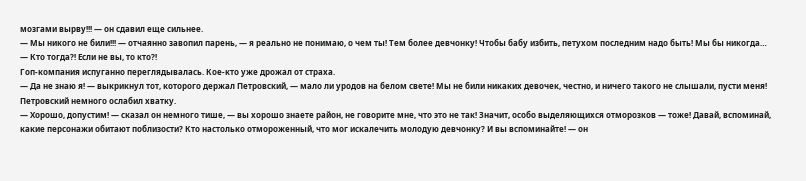мозгами вырву!!! — он сдавил еще сильнее.
— Мы никого не били!!! — отчаянно завопил парень, — я реально не понимаю, о чем ты! Тем более девчонку! Чтобы бабу избить, петухом последним надо быть! Мы бы никогда…
— Кто тогда?! Если не вы, то кто?!
Гоп-компания испуганно переглядывалась. Кое-кто уже дрожал от страха.
— Да не знаю я! — выкрикнул тот, которого держал Петровский, — мало ли уродов на белом свете! Мы не били никаких девочек, честно, и ничего такого не слышали, пусти меня!
Петровский немного ослабил хватку.
— Хорошо, допустим! — сказал он немного тише, — вы хорошо знаете район, не говорите мне, что это не так! Значит, особо выделяющихся отморозков — тоже! Давай, вспоминай, какие персонажи обитают поблизости? Кто настолько отмороженный, что мог искалечить молодую девчонку? И вы вспоминайте! — он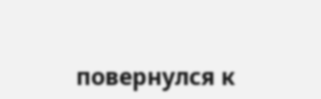повернулся к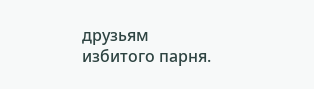друзьям избитого парня.